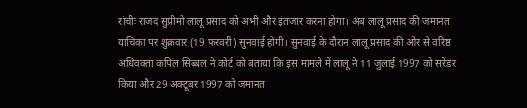रांचीः राजद सुप्रीमो लालू प्रसाद को अभी और इंतजार करना होगा। अब लालू प्रसाद की जमानत याचिका पर शुक्रवार (19 फरवरी) सुनवाई होगी। सुनवाई के दौरान लालू प्रसाद की ओर से वरिष्ठ अधिवक्ता कपिल सिब्बल ने कोर्ट को बताया कि इस मामले में लालू ने 11 जुलाई 1997 को सरेंडर किया और 29 अक्टूबर 1997 को जमानत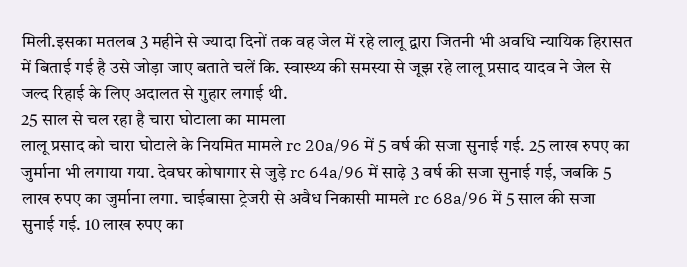मिली.इसका मतलब 3 महीने से ज्यादा दिनों तक वह जेल में रहे लालू द्वारा जितनी भी अवधि न्यायिक हिरासत में बिताई गई है उसे जोड़ा जाए बताते चलें कि. स्वास्थ्य की समस्या से जूझ रहे लालू प्रसाद यादव ने जेल से जल्द रिहाई के लिए अदालत से गुहार लगाई थी.
25 साल से चल रहा है चारा घोटाला का मामला
लालू प्रसाद को चारा घोटाले के नियमित मामले rc 20a/96 में 5 वर्ष की सजा सुनाई गई. 25 लाख रुपए का जुर्माना भी लगाया गया. देवघर कोषागार से जुड़े rc 64a/96 में साढ़े 3 वर्ष की सजा सुनाई गई, जबकि 5 लाख रुपए का जुर्माना लगा. चाईबासा ट्रेजरी से अवैध निकासी मामले rc 68a/96 में 5 साल की सजा सुनाई गई. 10 लाख रुपए का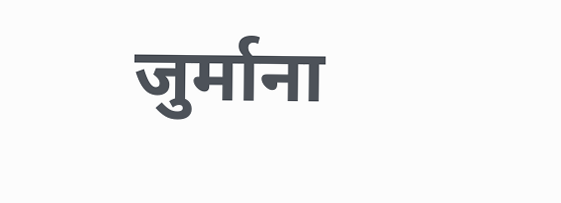जुर्माना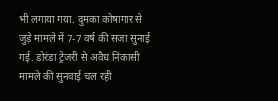भी लगाया गया. दुमका कोषागार से जुड़े मामले में 7-7 वर्ष की सजा सुनाई गई. डोरंडा ट्रेजरी से अवैध निकासी मामले की सुनवाई चल रही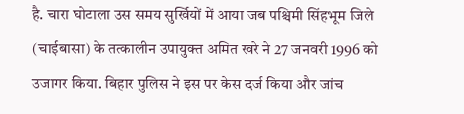है. चारा घोटाला उस समय सुर्खियों में आया जब पश्चिमी सिंहभूम जिले (चाईबासा) के तत्कालीन उपायुक्त अमित खरे ने 27 जनवरी 1996 को उजागर किया. बिहार पुलिस ने इस पर केस दर्ज किया और जांच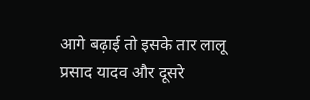आगे बढ़ाई तो इसके तार लालू प्रसाद यादव और दूसरे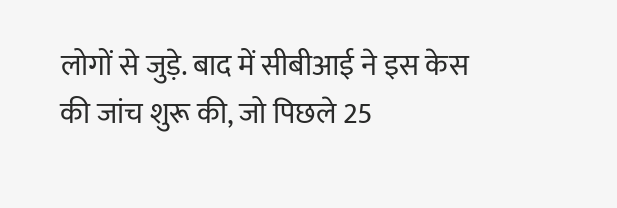लोगों से जुड़े. बाद में सीबीआई ने इस केस की जांच शुरू की, जो पिछले 25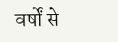वर्षों से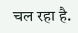चल रहा है.